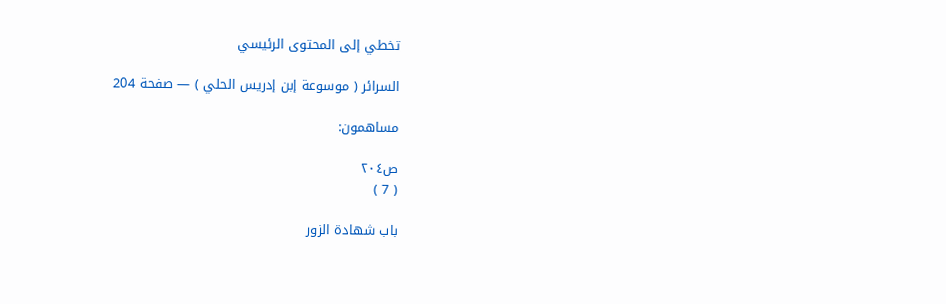تخطي إلى المحتوى الرئيسي

السرائر ( موسوعة إبن إدريس الحلي ) — صفحة 204

مساهمون:

ص٢٠٤
( 7 )

باب شهادة الزور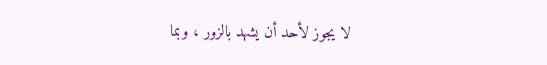لا يجوز لأحد أن يشهد بالزور ، وبما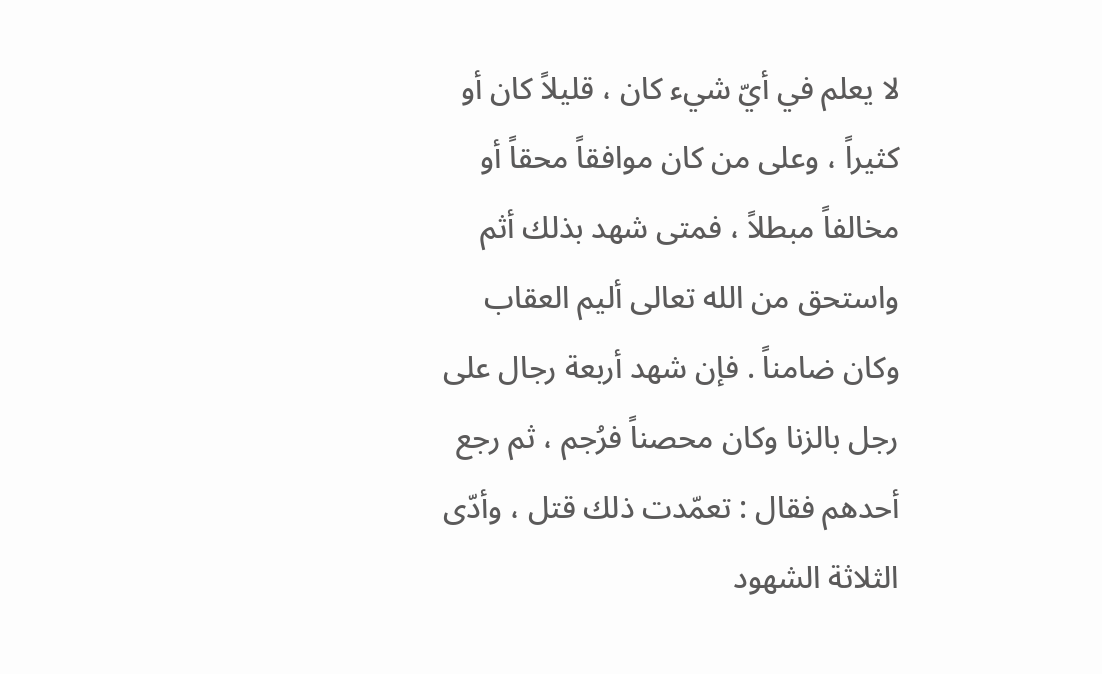لا يعلم في أيّ شيء كان ، قليلاً كان أو كثيراً ، وعلى من كان موافقاً محقاً أو مخالفاً مبطلاً ، فمتى شهد بذلك أثم واستحق من الله تعالى أليم العقاب وكان ضامناً . فإن شهد أربعة رجال على رجل بالزنا وكان محصناً فرُجم ، ثم رجع أحدهم فقال : تعمّدت ذلك قتل ، وأدّى الثلاثة الشهود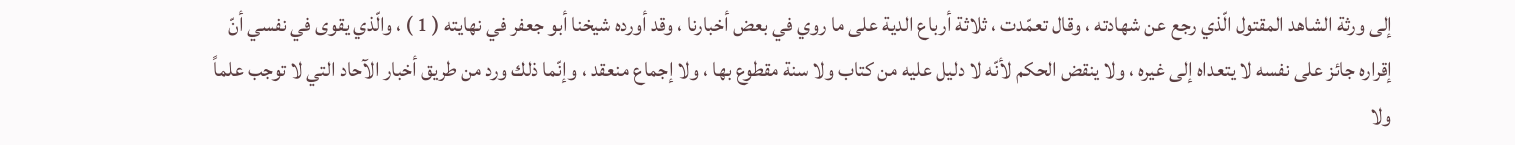إلى ورثة الشاهد المقتول الّذي رجع عن شهادته ، وقال تعمّدت ، ثلاثة أرباع الدية على ما روي في بعض أخبارنا ، وقد أورده شيخنا أبو جعفر في نهايته ( 1 ) ، والّذي يقوى في نفسي أنّ إقراره جائز على نفسه لا يتعداه إلى غيره ، ولا ينقض الحكم لأنّه لا دليل عليه من كتاب ولا سنة مقطوع بها ، ولا إجماع منعقد ، وإنّما ذلك ورد من طريق أخبار الآحاد التي لا توجب علماً ولا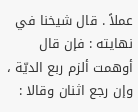عملاً . قال شيخنا في نهايته : فإن قال أوهمت ألزم ربع الديّة ، وإن رجع اثنان وقالا :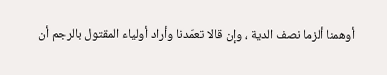أوهمنا ألزما نصف الدية ، وإن قالا تعمّدنا وأراد أولياء المقتول بالرجم أن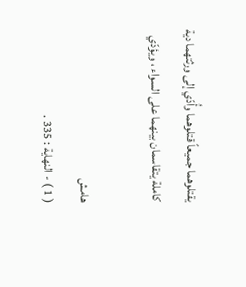يقتلوهما جميعاً قتلوهما وأُدّي إلى ورثتهما دية كاملة يتقاسمان بينهما على السواء ، ويؤدّي

هامش
( 1 ) - النهاية : 335 .